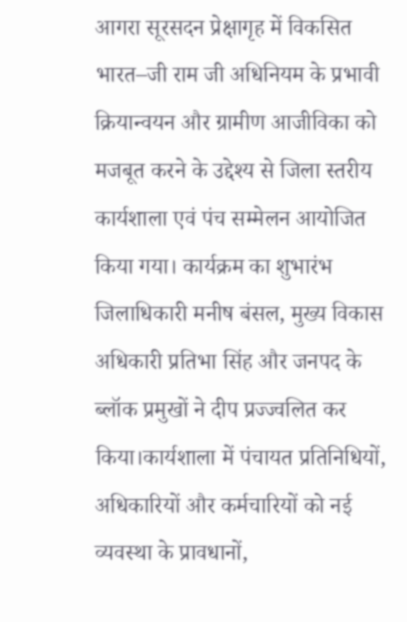आगरा सूरसदन प्रेक्षागृह में विकसित भारत–जी राम जी अधिनियम के प्रभावी क्रियान्वयन और ग्रामीण आजीविका को मजबूत करने के उद्देश्य से जिला स्तरीय कार्यशाला एवं पंच सम्मेलन आयोजित किया गया। कार्यक्रम का शुभारंभ जिलाधिकारी मनीष बंसल, मुख्य विकास अधिकारी प्रतिभा सिंह और जनपद के ब्लॉक प्रमुखों ने दीप प्रज्ज्वलित कर किया।कार्यशाला में पंचायत प्रतिनिधियों, अधिकारियों और कर्मचारियों को नई व्यवस्था के प्रावधानों,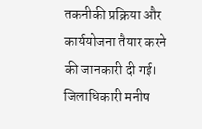तकनीकी प्रक्रिया और कार्ययोजना तैयार करने की जानकारी दी गई। जिलाधिकारी मनीष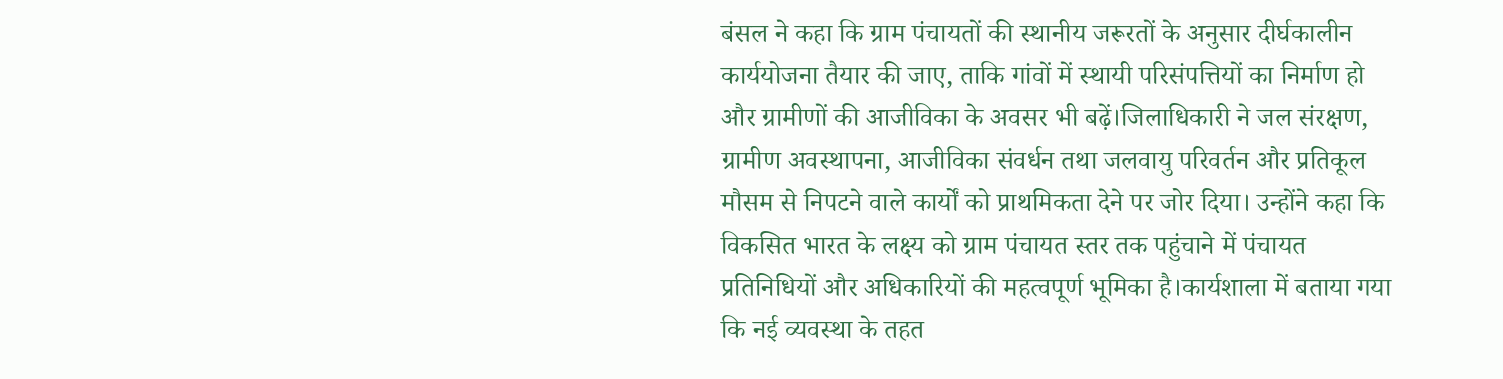बंसल ने कहा कि ग्राम पंचायतों की स्थानीय जरूरतों के अनुसार दीर्घकालीन कार्ययोजना तैयार की जाए, ताकि गांवों में स्थायी परिसंपत्तियों का निर्माण हो और ग्रामीणों की आजीविका के अवसर भी बढ़ें।जिलाधिकारी ने जल संरक्षण, ग्रामीण अवस्थापना, आजीविका संवर्धन तथा जलवायु परिवर्तन और प्रतिकूल मौसम से निपटने वाले कार्यों को प्राथमिकता देने पर जोर दिया। उन्होंने कहा कि विकसित भारत के लक्ष्य को ग्राम पंचायत स्तर तक पहुंचाने में पंचायत प्रतिनिधियों और अधिकारियों की महत्वपूर्ण भूमिका है।कार्यशाला में बताया गया कि नई व्यवस्था के तहत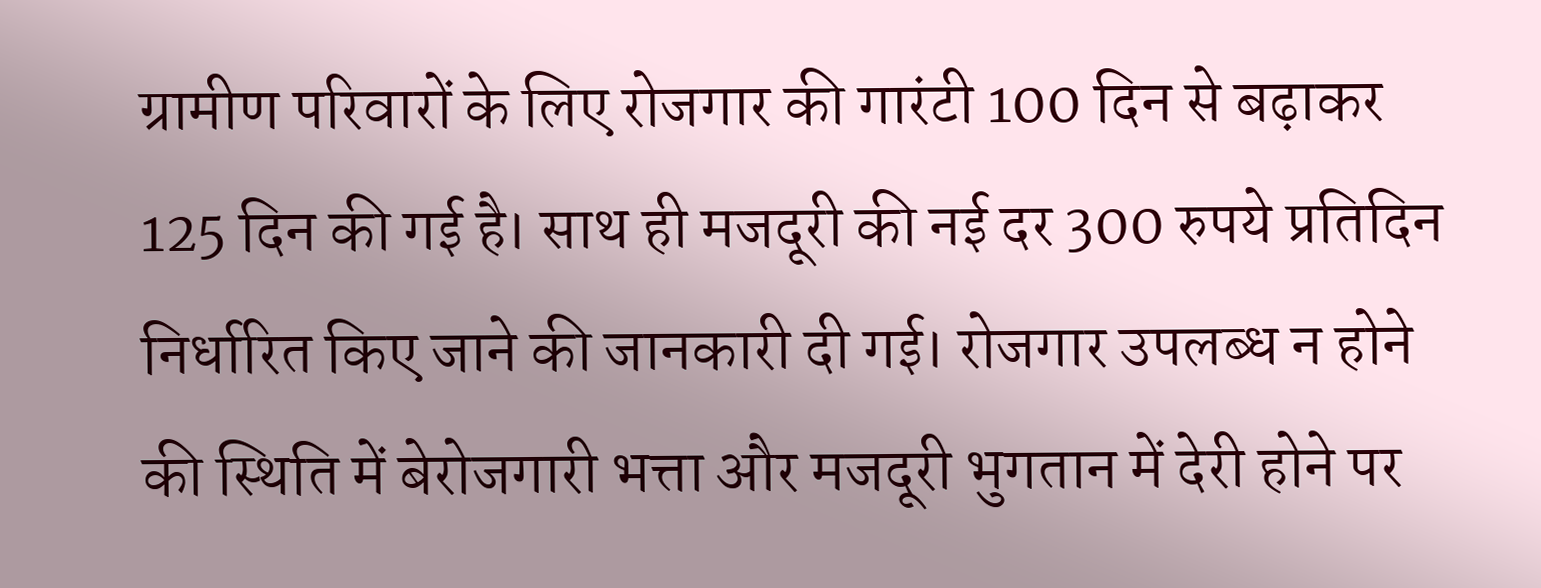ग्रामीण परिवारों के लिए रोजगार की गारंटी 100 दिन से बढ़ाकर 125 दिन की गई है। साथ ही मजदूरी की नई दर 300 रुपये प्रतिदिन निर्धारित किए जाने की जानकारी दी गई। रोजगार उपलब्ध न होने की स्थिति में बेरोजगारी भत्ता और मजदूरी भुगतान में देरी होने पर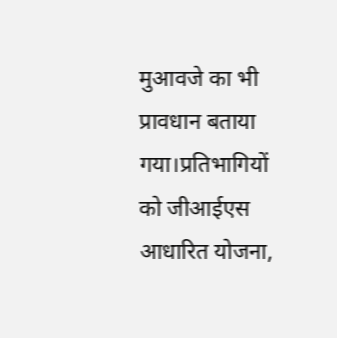मुआवजे का भी प्रावधान बताया गया।प्रतिभागियों को जीआईएस आधारित योजना,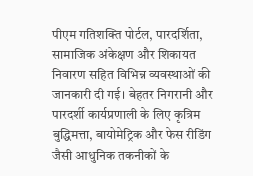पीएम गतिशक्ति पोर्टल, पारदर्शिता, सामाजिक अंकेक्षण और शिकायत निवारण सहित विभिन्न व्यवस्थाओं की जानकारी दी गई। बेहतर निगरानी और पारदर्शी कार्यप्रणाली के लिए कृत्रिम बुद्धिमत्ता, बायोमेट्रिक और फेस रीडिंग जैसी आधुनिक तकनीकों के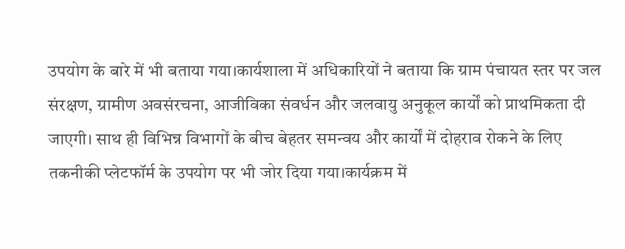उपयोग के बारे में भी बताया गया।कार्यशाला में अधिकारियों ने बताया कि ग्राम पंचायत स्तर पर जल संरक्षण, ग्रामीण अवसंरचना, आजीविका संवर्धन और जलवायु अनुकूल कार्यों को प्राथमिकता दी जाएगी। साथ ही विभिन्न विभागों के बीच बेहतर समन्वय और कार्यों में दोहराव रोकने के लिए तकनीकी प्लेटफॉर्म के उपयोग पर भी जोर दिया गया।कार्यक्रम में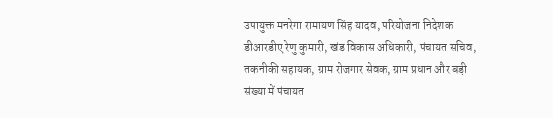उपायुक्त मनरेगा रामायण सिंह यादव, परियोजना निदेशक डीआरडीए रेणु कुमारी, खंड विकास अधिकारी, पंचायत सचिव, तकनीकी सहायक, ग्राम रोजगार सेवक, ग्राम प्रधान और बड़ी संख्या में पंचायत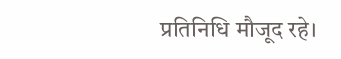प्रतिनिधि मौजूद रहे।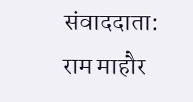संवाददाता: राम माहौर